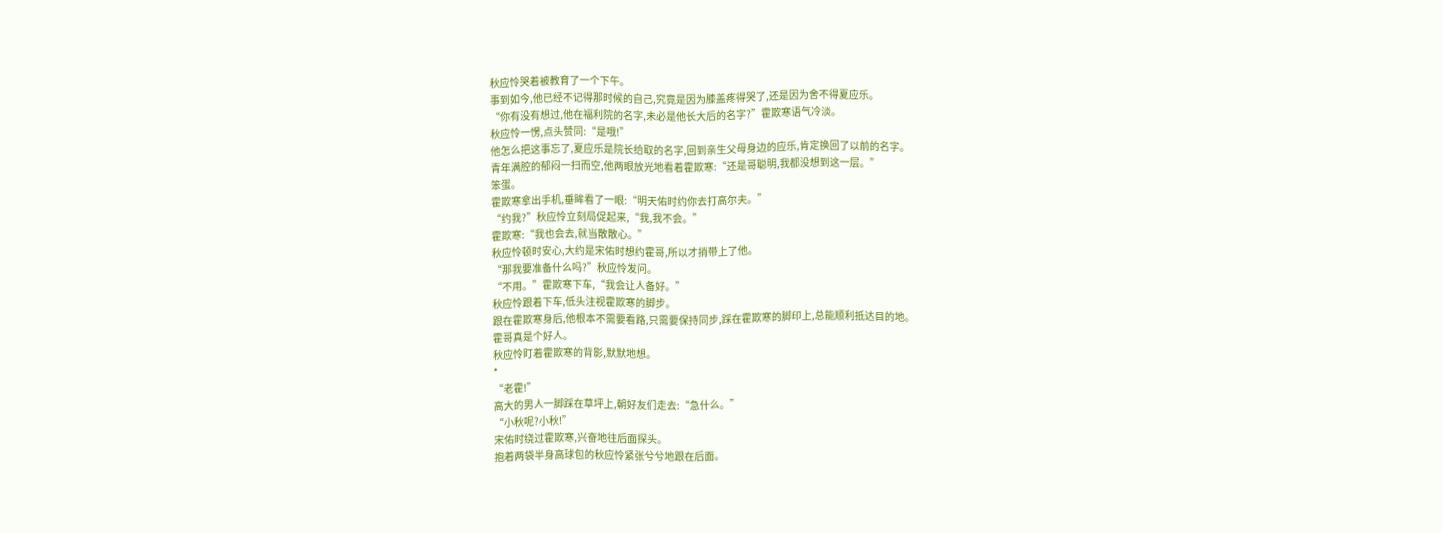秋应怜哭着被教育了一个下午。
事到如今,他已经不记得那时候的自己,究竟是因为膝盖疼得哭了,还是因为舍不得夏应乐。
“你有没有想过,他在福利院的名字,未必是他长大后的名字?”霍欺寒语气冷淡。
秋应怜一愣,点头赞同:“是哦!”
他怎么把这事忘了,夏应乐是院长给取的名字,回到亲生父母身边的应乐,肯定换回了以前的名字。
青年满腔的郁闷一扫而空,他两眼放光地看着霍欺寒:“还是哥聪明,我都没想到这一层。”
笨蛋。
霍欺寒拿出手机,垂眸看了一眼:“明天佑时约你去打高尔夫。”
“约我?”秋应怜立刻局促起来,“我,我不会。”
霍欺寒:“我也会去,就当散散心。”
秋应怜顿时安心,大约是宋佑时想约霍哥,所以才捎带上了他。
“那我要准备什么吗?”秋应怜发问。
“不用。”霍欺寒下车,“我会让人备好。”
秋应怜跟着下车,低头注视霍欺寒的脚步。
跟在霍欺寒身后,他根本不需要看路,只需要保持同步,踩在霍欺寒的脚印上,总能顺利抵达目的地。
霍哥真是个好人。
秋应怜盯着霍欺寒的背影,默默地想。
*
“老霍!”
高大的男人一脚踩在草坪上,朝好友们走去:“急什么。”
“小秋呢?小秋!”
宋佑时绕过霍欺寒,兴奋地往后面探头。
抱着两袋半身高球包的秋应怜紧张兮兮地跟在后面。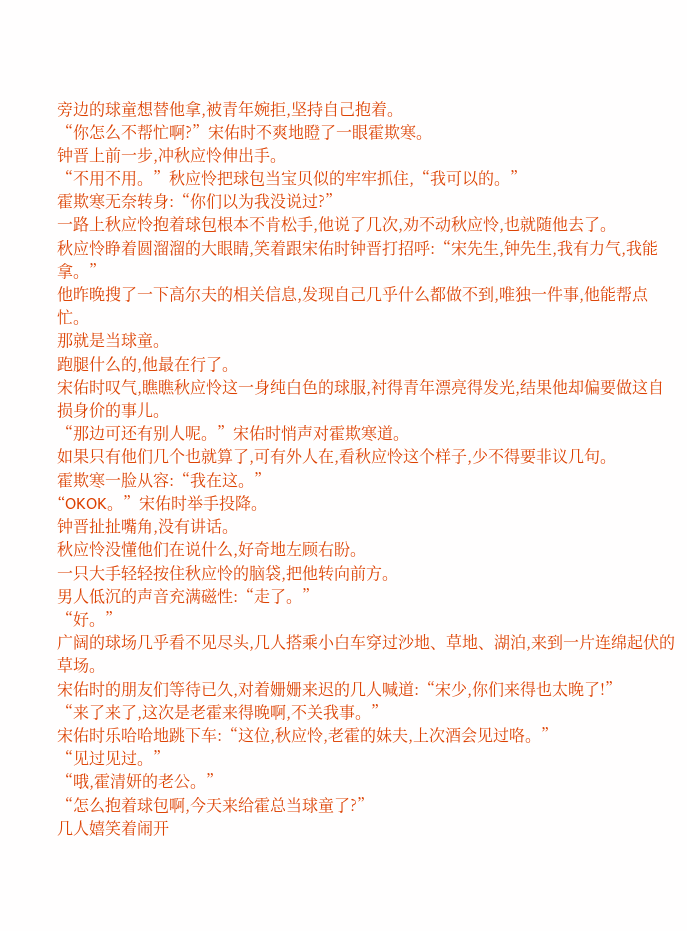旁边的球童想替他拿,被青年婉拒,坚持自己抱着。
“你怎么不帮忙啊?”宋佑时不爽地瞪了一眼霍欺寒。
钟晋上前一步,冲秋应怜伸出手。
“不用不用。”秋应怜把球包当宝贝似的牢牢抓住,“我可以的。”
霍欺寒无奈转身:“你们以为我没说过?”
一路上秋应怜抱着球包根本不肯松手,他说了几次,劝不动秋应怜,也就随他去了。
秋应怜睁着圆溜溜的大眼睛,笑着跟宋佑时钟晋打招呼:“宋先生,钟先生,我有力气,我能拿。”
他昨晚搜了一下高尔夫的相关信息,发现自己几乎什么都做不到,唯独一件事,他能帮点忙。
那就是当球童。
跑腿什么的,他最在行了。
宋佑时叹气,瞧瞧秋应怜这一身纯白色的球服,衬得青年漂亮得发光,结果他却偏要做这自损身价的事儿。
“那边可还有别人呢。”宋佑时悄声对霍欺寒道。
如果只有他们几个也就算了,可有外人在,看秋应怜这个样子,少不得要非议几句。
霍欺寒一脸从容:“我在这。”
“OKOK。”宋佑时举手投降。
钟晋扯扯嘴角,没有讲话。
秋应怜没懂他们在说什么,好奇地左顾右盼。
一只大手轻轻按住秋应怜的脑袋,把他转向前方。
男人低沉的声音充满磁性:“走了。”
“好。”
广阔的球场几乎看不见尽头,几人搭乘小白车穿过沙地、草地、湖泊,来到一片连绵起伏的草场。
宋佑时的朋友们等待已久,对着姗姗来迟的几人喊道:“宋少,你们来得也太晚了!”
“来了来了,这次是老霍来得晚啊,不关我事。”
宋佑时乐哈哈地跳下车:“这位,秋应怜,老霍的妹夫,上次酒会见过咯。”
“见过见过。”
“哦,霍清妍的老公。”
“怎么抱着球包啊,今天来给霍总当球童了?”
几人嬉笑着闹开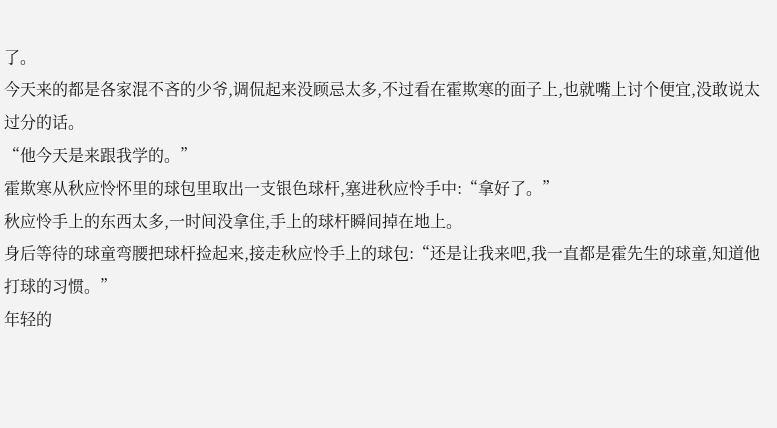了。
今天来的都是各家混不吝的少爷,调侃起来没顾忌太多,不过看在霍欺寒的面子上,也就嘴上讨个便宜,没敢说太过分的话。
“他今天是来跟我学的。”
霍欺寒从秋应怜怀里的球包里取出一支银色球杆,塞进秋应怜手中:“拿好了。”
秋应怜手上的东西太多,一时间没拿住,手上的球杆瞬间掉在地上。
身后等待的球童弯腰把球杆捡起来,接走秋应怜手上的球包:“还是让我来吧,我一直都是霍先生的球童,知道他打球的习惯。”
年轻的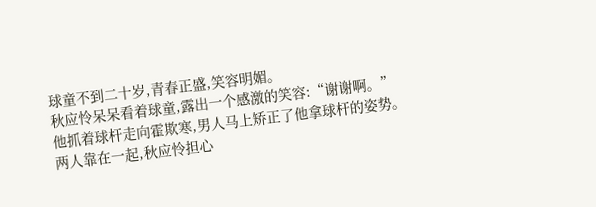球童不到二十岁,青春正盛,笑容明媚。
秋应怜呆呆看着球童,露出一个感激的笑容:“谢谢啊。”
他抓着球杆走向霍欺寒,男人马上矫正了他拿球杆的姿势。
两人靠在一起,秋应怜担心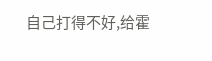自己打得不好,给霍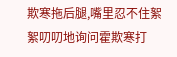欺寒拖后腿,嘴里忍不住絮絮叨叨地询问霍欺寒打